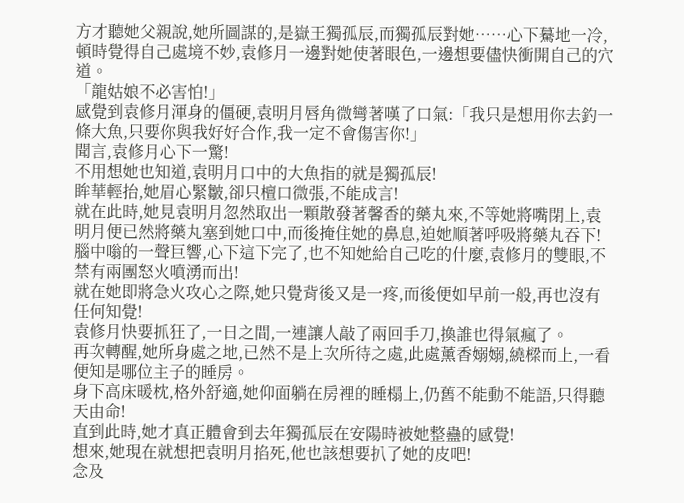方才聽她父親說,她所圖謀的,是嶽王獨孤辰,而獨孤辰對她……心下驀地一冷,頓時覺得自己處境不妙,袁修月一邊對她使著眼色,一邊想要儘快衝開自己的穴道。
「龍姑娘不必害怕!」
感覺到袁修月渾身的僵硬,袁明月唇角微彎著嘆了口氣:「我只是想用你去釣一條大魚,只要你與我好好合作,我一定不會傷害你!」
聞言,袁修月心下一驚!
不用想她也知道,袁明月口中的大魚指的就是獨孤辰!
眸華輕抬,她眉心緊皺,卻只檀口微張,不能成言!
就在此時,她見袁明月忽然取出一顆散發著馨香的藥丸來,不等她將嘴閉上,袁明月便已然將藥丸塞到她口中,而後掩住她的鼻息,迫她順著呼吸將藥丸吞下!
腦中嗡的一聲巨響,心下這下完了,也不知她給自己吃的什麼,袁修月的雙眼,不禁有兩團怒火噴湧而出!
就在她即將急火攻心之際,她只覺背後又是一疼,而後便如早前一般,再也沒有任何知覺!
袁修月快要抓狂了,一日之間,一連讓人敲了兩回手刀,換誰也得氣瘋了。
再次轉醒,她所身處之地,已然不是上次所待之處,此處薰香嫋嫋,繞樑而上,一看便知是哪位主子的睡房。
身下高床暖枕,格外舒適,她仰面躺在房裡的睡榻上,仍舊不能動不能語,只得聽天由命!
直到此時,她才真正體會到去年獨孤辰在安陽時被她整蠱的感覺!
想來,她現在就想把袁明月掐死,他也該想要扒了她的皮吧!
念及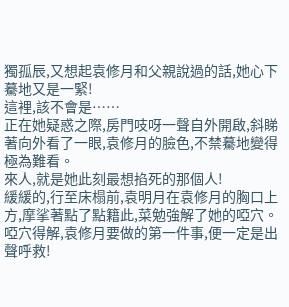獨孤辰,又想起袁修月和父親說過的話,她心下驀地又是一緊!
這裡,該不會是……
正在她疑惑之際,房門吱呀一聲自外開啟,斜睇著向外看了一眼,袁修月的臉色,不禁驀地變得極為難看。
來人,就是她此刻最想掐死的那個人!
緩緩的,行至床榻前,袁明月在袁修月的胸口上方,摩挲著點了點籍此,菜勉強解了她的啞穴。
啞穴得解,袁修月要做的第一件事,便一定是出聲呼救!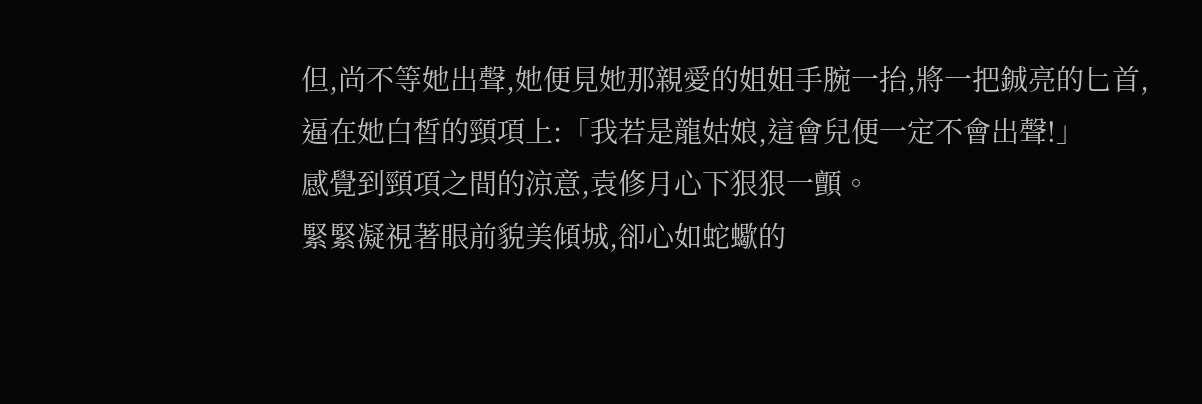但,尚不等她出聲,她便見她那親愛的姐姐手腕一抬,將一把鋮亮的匕首,逼在她白皙的頸項上:「我若是龍姑娘,這會兒便一定不會出聲!」
感覺到頸項之間的涼意,袁修月心下狠狠一顫。
緊緊凝視著眼前貌美傾城,卻心如蛇蠍的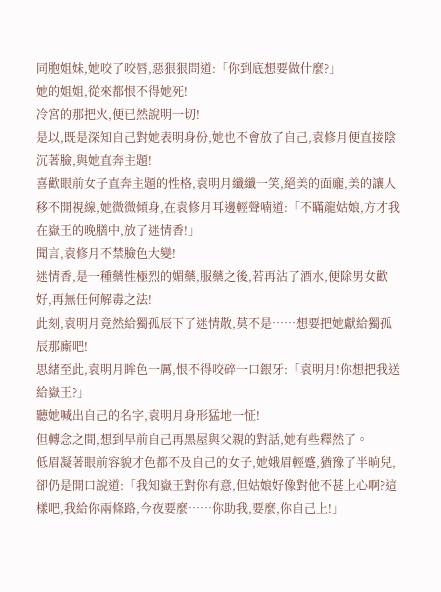同胞姐妹,她咬了咬唇,惡狠狠問道:「你到底想要做什麼?」
她的姐姐,從來都恨不得她死!
冷宮的那把火,便已然說明一切!
是以,既是深知自己對她表明身份,她也不會放了自己,袁修月便直接陰沉著臉,與她直奔主題!
喜歡眼前女子直奔主題的性格,袁明月纖纖一笑,絕美的面龐,美的讓人移不開視線,她微微傾身,在袁修月耳邊輕聲喃道:「不瞞龍姑娘,方才我在嶽王的晚膳中,放了迷情香!」
聞言,袁修月不禁臉色大變!
迷情香,是一種藥性極烈的媚藥,服藥之後,若再沾了酒水,便除男女歡好,再無任何解毒之法!
此刻,袁明月竟然給獨孤辰下了迷情散,莫不是……想要把她獻給獨孤辰那廝吧!
思緒至此,袁明月眸色一厲,恨不得咬碎一口銀牙:「袁明月!你想把我送給嶽王?」
聽她喊出自己的名字,袁明月身形猛地一怔!
但轉念之間,想到早前自己再黑屋與父親的對話,她有些釋然了。
低眉凝著眼前容貌才色都不及自己的女子,她娥眉輕蹙,猶豫了半晌兒,卻仍是開口說道:「我知嶽王對你有意,但姑娘好像對他不甚上心啊?這樣吧,我給你兩條路,今夜要麼……你助我,要麼,你自己上!」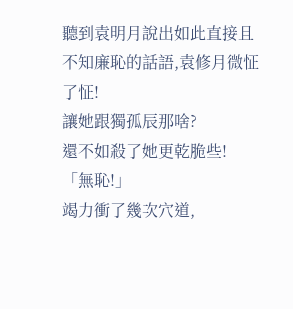聽到袁明月說出如此直接且不知廉恥的話語,袁修月微怔了怔!
讓她跟獨孤辰那啥?
還不如殺了她更乾脆些!
「無恥!」
竭力衝了幾次穴道,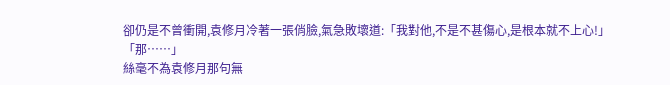卻仍是不曾衝開,袁修月冷著一張俏臉,氣急敗壞道:「我對他,不是不甚傷心,是根本就不上心!」
「那……」
絲毫不為袁修月那句無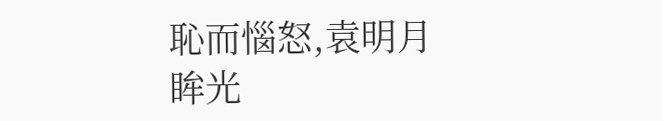恥而惱怒,袁明月眸光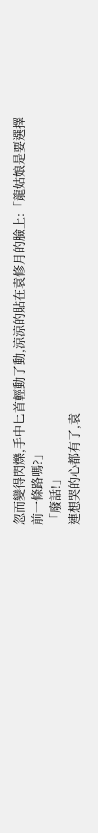忽而變得閃爍,手中匕首輕動了動,涼涼的貼在袁修月的臉上:「龍姑娘是要選擇前一條路嗎?」
「廢話!」
連想哭的心都有了,袁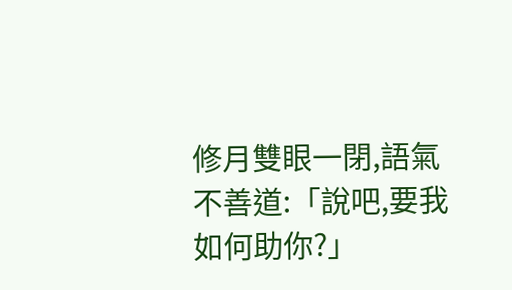修月雙眼一閉,語氣不善道:「說吧,要我如何助你?」